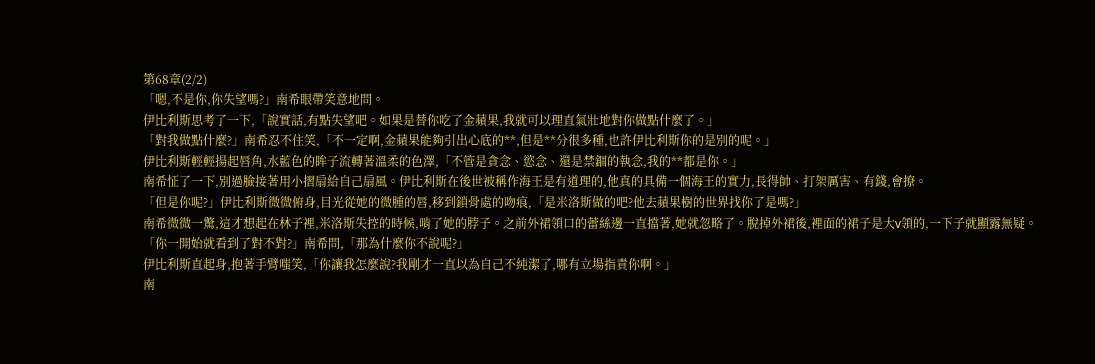第68章(2/2)
「嗯,不是你,你失望嗎?」南希眼帶笑意地問。
伊比利斯思考了一下,「說實話,有點失望吧。如果是替你吃了金蘋果,我就可以理直氣壯地對你做點什麼了。」
「對我做點什麼?」南希忍不住笑,「不一定啊,金蘋果能夠引出心底的**,但是**分很多種,也許伊比利斯你的是別的呢。」
伊比利斯輕輕揚起唇角,水藍色的眸子流轉著溫柔的色澤,「不管是貪念、慾念、還是禁錮的執念,我的**都是你。」
南希怔了一下,別過臉接著用小摺扇給自己扇風。伊比利斯在後世被稱作海王是有道理的,他真的具備一個海王的實力,長得帥、打架厲害、有錢,會撩。
「但是你呢?」伊比利斯微微俯身,目光從她的微腫的唇,移到鎖骨處的吻痕,「是米洛斯做的吧?他去蘋果樹的世界找你了是嗎?」
南希微微一驚,這才想起在林子裡,米洛斯失控的時候,啃了她的脖子。之前外裙領口的蕾絲邊一直擋著,她就忽略了。脫掉外裙後,裡面的裙子是大v領的,一下子就顯露無疑。
「你一開始就看到了對不對?」南希問,「那為什麼你不說呢?」
伊比利斯直起身,抱著手臂嗤笑,「你讓我怎麼說?我剛才一直以為自己不純潔了,哪有立場指責你啊。」
南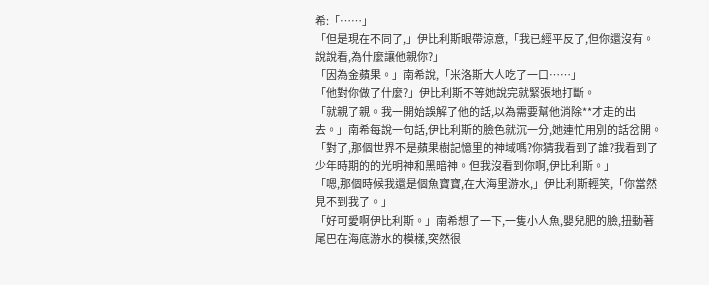希:「……」
「但是現在不同了,」伊比利斯眼帶涼意,「我已經平反了,但你還沒有。說說看,為什麼讓他親你?」
「因為金蘋果。」南希說,「米洛斯大人吃了一口……」
「他對你做了什麼?」伊比利斯不等她說完就緊張地打斷。
「就親了親。我一開始誤解了他的話,以為需要幫他消除**才走的出去。」南希每說一句話,伊比利斯的臉色就沉一分,她連忙用別的話岔開。
「對了,那個世界不是蘋果樹記憶里的神域嗎?你猜我看到了誰?我看到了少年時期的的光明神和黑暗神。但我沒看到你啊,伊比利斯。」
「嗯,那個時候我還是個魚寶寶,在大海里游水,」伊比利斯輕笑,「你當然見不到我了。」
「好可愛啊伊比利斯。」南希想了一下,一隻小人魚,嬰兒肥的臉,扭動著尾巴在海底游水的模樣,突然很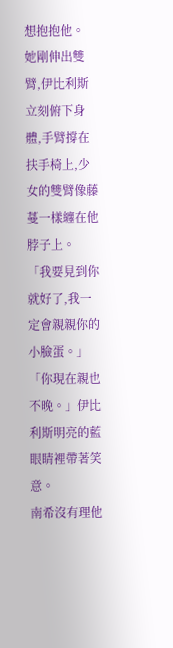想抱抱他。
她剛伸出雙臂,伊比利斯立刻俯下身體,手臂撐在扶手椅上,少女的雙臂像藤蔓一樣纏在他脖子上。
「我要見到你就好了,我一定會親親你的小臉蛋。」
「你現在親也不晚。」伊比利斯明亮的藍眼睛裡帶著笑意。
南希沒有理他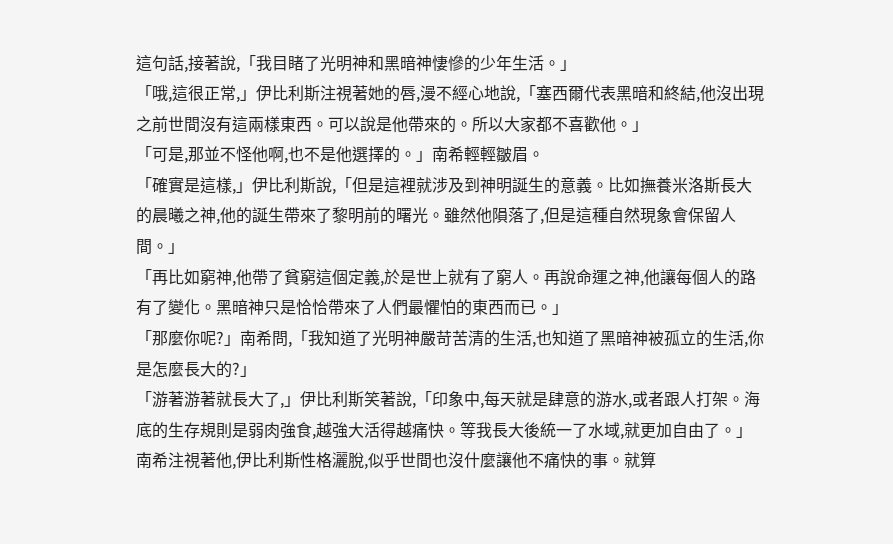這句話,接著說,「我目睹了光明神和黑暗神悽慘的少年生活。」
「哦,這很正常,」伊比利斯注視著她的唇,漫不經心地說,「塞西爾代表黑暗和終結,他沒出現之前世間沒有這兩樣東西。可以說是他帶來的。所以大家都不喜歡他。」
「可是,那並不怪他啊,也不是他選擇的。」南希輕輕皺眉。
「確實是這樣,」伊比利斯說,「但是這裡就涉及到神明誕生的意義。比如撫養米洛斯長大的晨曦之神,他的誕生帶來了黎明前的曙光。雖然他隕落了,但是這種自然現象會保留人間。」
「再比如窮神,他帶了貧窮這個定義,於是世上就有了窮人。再說命運之神,他讓每個人的路有了變化。黑暗神只是恰恰帶來了人們最懼怕的東西而已。」
「那麼你呢?」南希問,「我知道了光明神嚴苛苦清的生活,也知道了黑暗神被孤立的生活,你是怎麼長大的?」
「游著游著就長大了,」伊比利斯笑著說,「印象中,每天就是肆意的游水,或者跟人打架。海底的生存規則是弱肉強食,越強大活得越痛快。等我長大後統一了水域,就更加自由了。」
南希注視著他,伊比利斯性格灑脫,似乎世間也沒什麼讓他不痛快的事。就算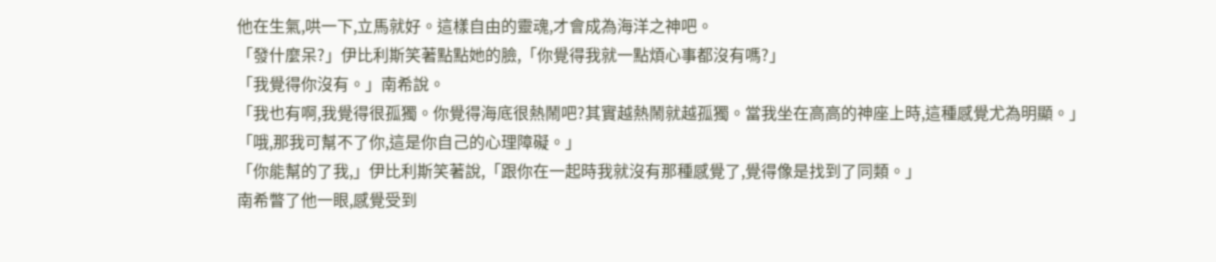他在生氣,哄一下,立馬就好。這樣自由的靈魂,才會成為海洋之神吧。
「發什麼呆?」伊比利斯笑著點點她的臉,「你覺得我就一點煩心事都沒有嗎?」
「我覺得你沒有。」南希說。
「我也有啊,我覺得很孤獨。你覺得海底很熱鬧吧?其實越熱鬧就越孤獨。當我坐在高高的神座上時,這種感覺尤為明顯。」
「哦,那我可幫不了你,這是你自己的心理障礙。」
「你能幫的了我,」伊比利斯笑著說,「跟你在一起時我就沒有那種感覺了,覺得像是找到了同類。」
南希瞥了他一眼,感覺受到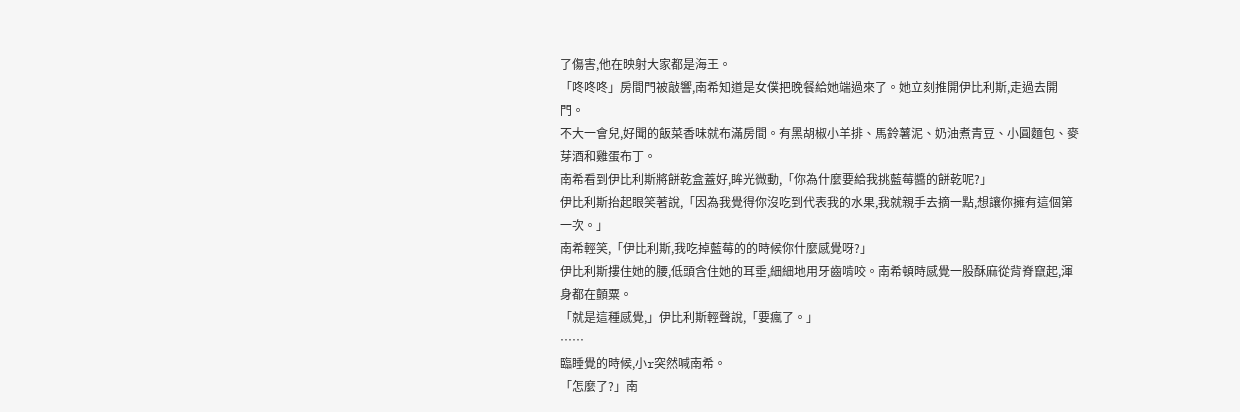了傷害,他在映射大家都是海王。
「咚咚咚」房間門被敲響,南希知道是女僕把晚餐給她端過來了。她立刻推開伊比利斯,走過去開門。
不大一會兒,好聞的飯菜香味就布滿房間。有黑胡椒小羊排、馬鈴薯泥、奶油煮青豆、小圓麵包、麥芽酒和雞蛋布丁。
南希看到伊比利斯將餅乾盒蓋好,眸光微動,「你為什麼要給我挑藍莓醬的餅乾呢?」
伊比利斯抬起眼笑著說,「因為我覺得你沒吃到代表我的水果,我就親手去摘一點,想讓你擁有這個第一次。」
南希輕笑,「伊比利斯,我吃掉藍莓的的時候你什麼感覺呀?」
伊比利斯摟住她的腰,低頭含住她的耳垂,細細地用牙齒啃咬。南希頓時感覺一股酥麻從背脊竄起,渾身都在顫粟。
「就是這種感覺,」伊比利斯輕聲說,「要瘋了。」
……
臨睡覺的時候,小r突然喊南希。
「怎麼了?」南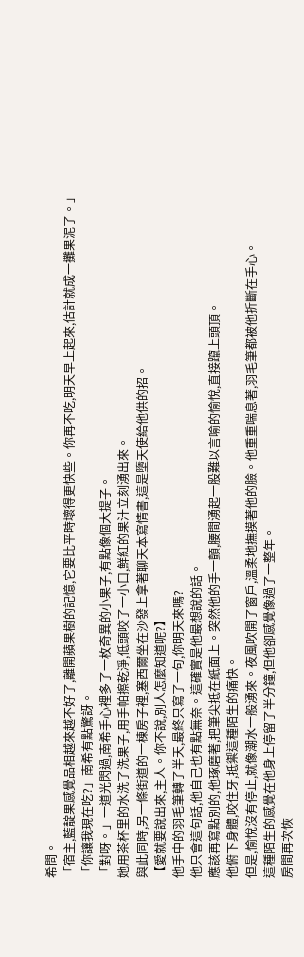希問。
「宿主,藍靛果感覺品相越來越不好了,離開蘋果樹的記憶,它要比平時壞得更快些。你再不吃,明天早上起來,估計就成一攤果泥了。」
「你讓我現在吃?」南希有點驚訝。
「對呀。」一道光閃過,南希手心裡多了一枚奇異的小果子,有點像個大提子。
她用茶杯里的水洗了洗果子,用手帕擦乾淨,低頭咬了一小口,鮮紅的果汁立刻湧出來。
與此同時,另一條街道的一棟房子裡,塞西爾坐在沙發上拿著聊天本寫情書,這是墮天使給他供的招。
【愛就要說出來,主人。你不說,別人怎麼知道呢?】
他手中的羽毛筆轉了半天,最終只寫了一句,你明天來嗎?
他只會這句話,他自己也有點無奈。這確實是他最想說的話。
應該再寫點別的,他琢磨著,把筆尖抵在紙面上。突然他的手一顫,腰間湧起一股難以言喻的愉悅,直接躥上頭頂。
他俯下身體,咬住牙,抵禦這種陌生的痛快。
但是,愉悅沒有停止,就像潮水一般湧來。夜風吹開了窗戶,溫柔地撫摸著他的臉。他重重喘息著,羽毛筆都被他折斷在手心。
這種陌生的感覺在他身上停留了半分鐘,但他卻感覺像過了一整年。
房間再次恢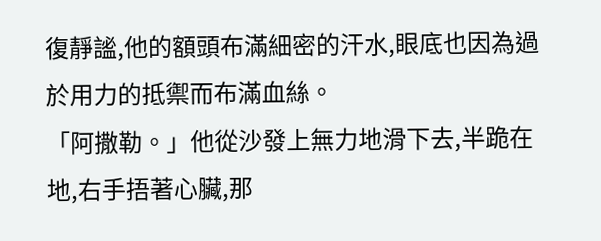復靜謐,他的額頭布滿細密的汗水,眼底也因為過於用力的抵禦而布滿血絲。
「阿撒勒。」他從沙發上無力地滑下去,半跪在地,右手捂著心臟,那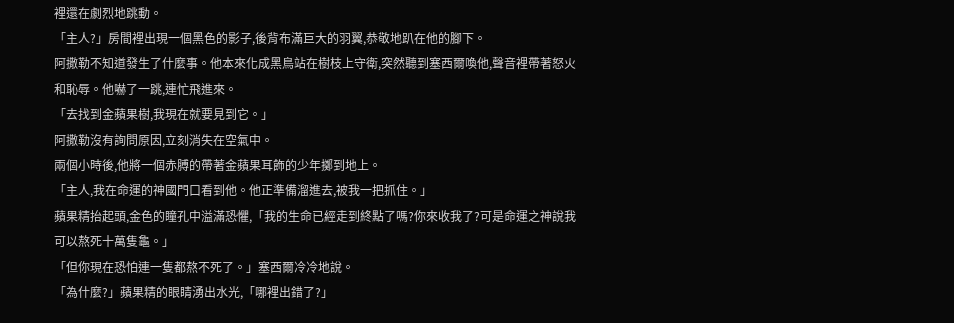裡還在劇烈地跳動。
「主人?」房間裡出現一個黑色的影子,後背布滿巨大的羽翼,恭敬地趴在他的腳下。
阿撒勒不知道發生了什麼事。他本來化成黑鳥站在樹枝上守衛,突然聽到塞西爾喚他,聲音裡帶著怒火和恥辱。他嚇了一跳,連忙飛進來。
「去找到金蘋果樹,我現在就要見到它。」
阿撒勒沒有詢問原因,立刻消失在空氣中。
兩個小時後,他將一個赤膊的帶著金蘋果耳飾的少年擲到地上。
「主人,我在命運的神國門口看到他。他正準備溜進去,被我一把抓住。」
蘋果精抬起頭,金色的瞳孔中溢滿恐懼,「我的生命已經走到終點了嗎?你來收我了?可是命運之神說我可以熬死十萬隻龜。」
「但你現在恐怕連一隻都熬不死了。」塞西爾冷冷地說。
「為什麼?」蘋果精的眼睛湧出水光,「哪裡出錯了?」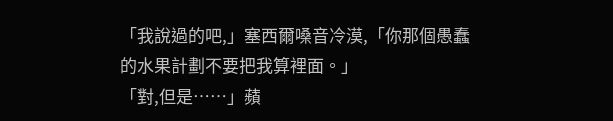「我說過的吧,」塞西爾嗓音冷漠,「你那個愚蠢的水果計劃不要把我算裡面。」
「對,但是……」蘋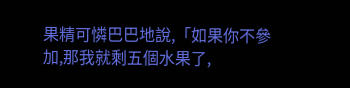果精可憐巴巴地說,「如果你不參加,那我就剩五個水果了,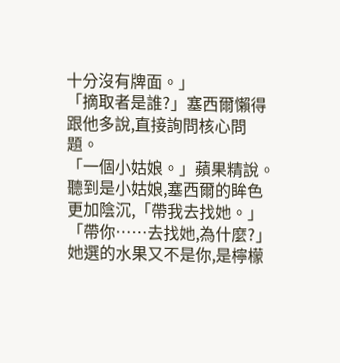十分沒有牌面。」
「摘取者是誰?」塞西爾懶得跟他多說,直接詢問核心問題。
「一個小姑娘。」蘋果精說。
聽到是小姑娘,塞西爾的眸色更加陰沉,「帶我去找她。」
「帶你……去找她,為什麼?」
她選的水果又不是你,是檸檬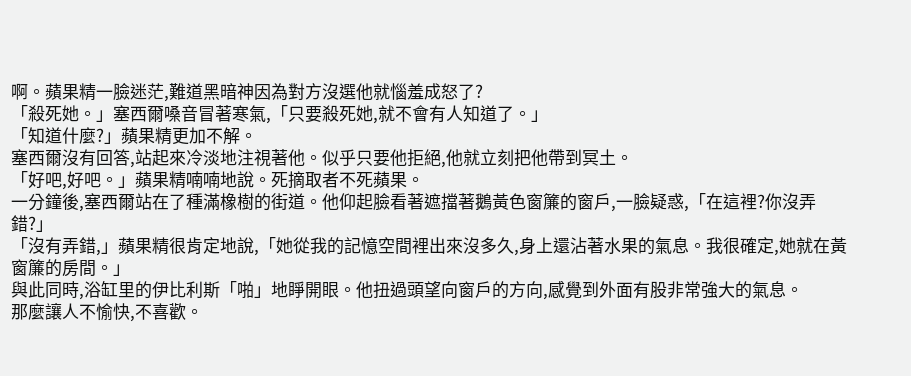啊。蘋果精一臉迷茫,難道黑暗神因為對方沒選他就惱羞成怒了?
「殺死她。」塞西爾嗓音冒著寒氣,「只要殺死她,就不會有人知道了。」
「知道什麼?」蘋果精更加不解。
塞西爾沒有回答,站起來冷淡地注視著他。似乎只要他拒絕,他就立刻把他帶到冥土。
「好吧,好吧。」蘋果精喃喃地說。死摘取者不死蘋果。
一分鐘後,塞西爾站在了種滿橡樹的街道。他仰起臉看著遮擋著鵝黃色窗簾的窗戶,一臉疑惑,「在這裡?你沒弄錯?」
「沒有弄錯,」蘋果精很肯定地說,「她從我的記憶空間裡出來沒多久,身上還沾著水果的氣息。我很確定,她就在黃窗簾的房間。」
與此同時,浴缸里的伊比利斯「啪」地睜開眼。他扭過頭望向窗戶的方向,感覺到外面有股非常強大的氣息。
那麼讓人不愉快,不喜歡。